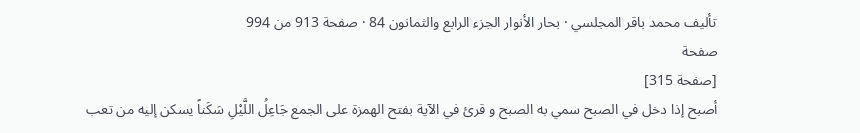تأليف محمد باقر المجلسي · بحار الأنوار الجزء الرابع والثمانون 84 · صفحة 913 من 994
صفحة
[صفحة 315]
أصبح إذا دخل في الصبح سمي به الصبح و قرئ في الآية بفتح الهمزة على الجمع جَاعِلُ اللَّيْلِ سَكَناً يسكن إليه من تعب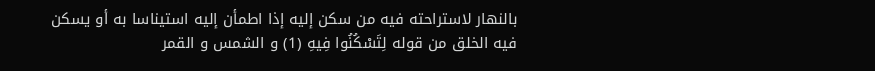بالنهار لاستراحته فيه من سكن إليه إذا اطمأن إليه استيناسا به أو يسكن فيه الخلق من قوله لِتَسْكُنُوا فِيهِ (1) و الشمس و القمر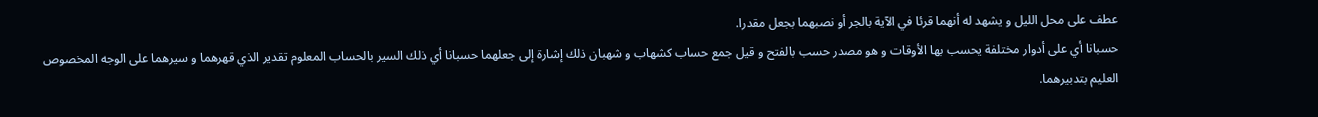عطف على محل الليل و يشهد له أنهما قرئا في الآية بالجر أو نصبهما بجعل مقدرا.
حسبانا أي على أدوار مختلفة يحسب بها الأوقات و هو مصدر حسب بالفتح و قيل جمع حساب كشهاب و شهبان ذلك إشارة إلى جعلهما حسبانا أي ذلك السير بالحساب المعلوم تقدير الذي قهرهما و سيرهما على الوجه المخصوص العليم بتدبيرهما.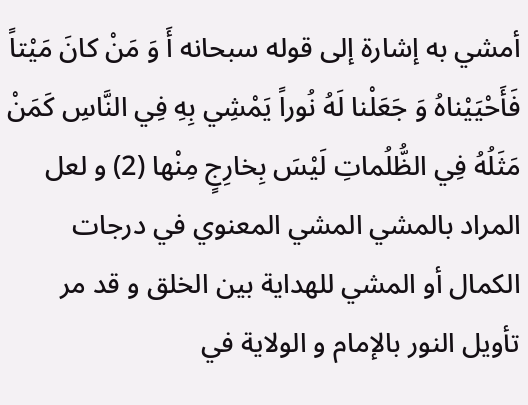أمشي به إشارة إلى قوله سبحانه أَ وَ مَنْ كانَ مَيْتاً فَأَحْيَيْناهُ وَ جَعَلْنا لَهُ نُوراً يَمْشِي بِهِ فِي النَّاسِ كَمَنْ مَثَلُهُ فِي الظُّلُماتِ لَيْسَ بِخارِجٍ مِنْها (2) و لعل المراد بالمشي المشي المعنوي في درجات الكمال أو المشي للهداية بين الخلق و قد مر تأويل النور بالإمام و الولاية في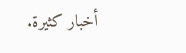أخبار كثيرة.